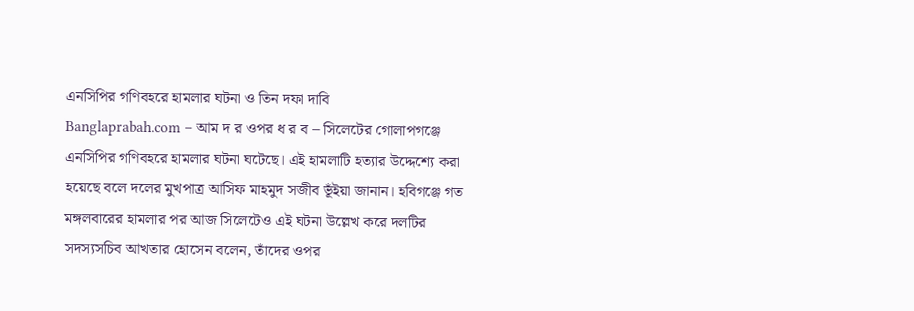এনসিপির গণিবহরে হামলার ঘটনা ও তিন দফা দাবি
Banglaprabah.com – আম দ র ওপর ধ র ব – সিলেটের গোলাপগঞ্জে এনসিপির গণিবহরে হামলার ঘটনা ঘটেছে। এই হামলাটি হত্যার উদ্দেশ্যে করা হয়েছে বলে দলের মুখপাত্র আসিফ মাহমুদ সজীব ভূঁইয়া জানান। হবিগঞ্জে গত মঙ্গলবারের হামলার পর আজ সিলেটেও এই ঘটনা উল্লেখ করে দলটির সদস্যসচিব আখতার হোসেন বলেন, তাঁদের ওপর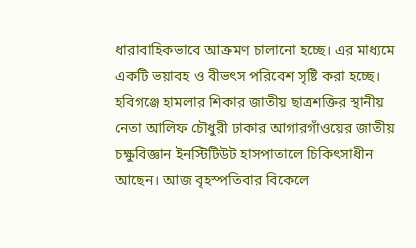ধারাবাহিকভাবে আক্রমণ চালানো হচ্ছে। এর মাধ্যমে একটি ভয়াবহ ও বীভৎস পরিবেশ সৃষ্টি করা হচ্ছে।
হবিগঞ্জে হামলার শিকার জাতীয় ছাত্রশক্তির স্থানীয় নেতা আলিফ চৌধুরী ঢাকার আগারগাঁওয়ের জাতীয় চক্ষুবিজ্ঞান ইনস্টিটিউট হাসপাতালে চিকিৎসাধীন আছেন। আজ বৃহস্পতিবার বিকেলে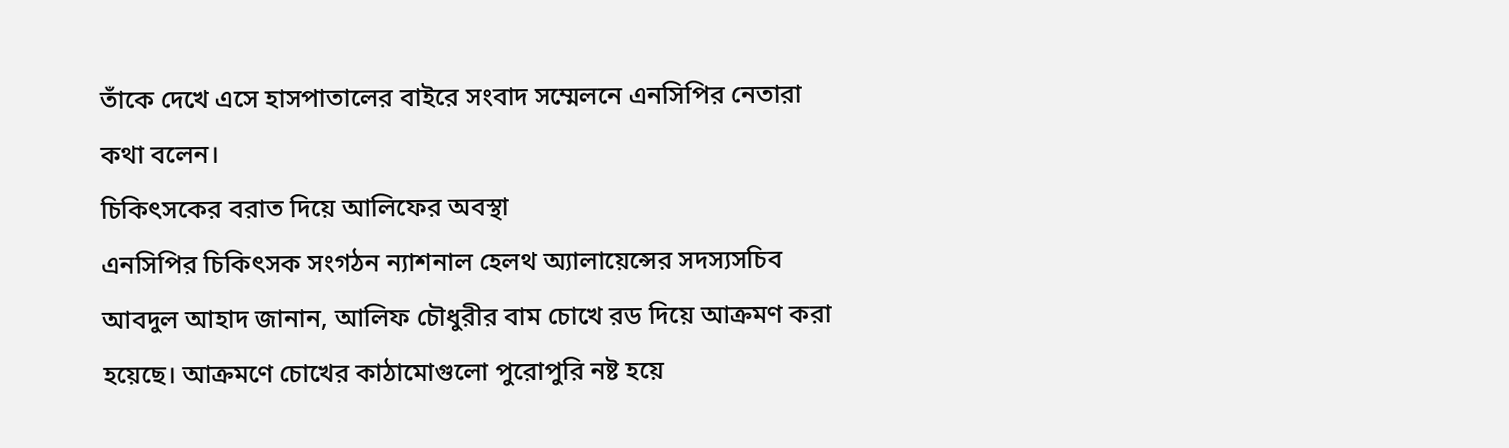তাঁকে দেখে এসে হাসপাতালের বাইরে সংবাদ সম্মেলনে এনসিপির নেতারা কথা বলেন।
চিকিৎসকের বরাত দিয়ে আলিফের অবস্থা
এনসিপির চিকিৎসক সংগঠন ন্যাশনাল হেলথ অ্যালায়েন্সের সদস্যসচিব আবদুল আহাদ জানান, আলিফ চৌধুরীর বাম চোখে রড দিয়ে আক্রমণ করা হয়েছে। আক্রমণে চোখের কাঠামোগুলো পুরোপুরি নষ্ট হয়ে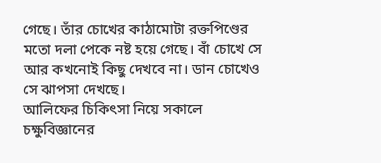গেছে। তাঁর চোখের কাঠামোটা রক্তপিণ্ডের মতো দলা পেকে নষ্ট হয়ে গেছে। বাঁ চোখে সে আর কখনোই কিছু দেখবে না। ডান চোখেও সে ঝাপসা দেখছে।
আলিফের চিকিৎসা নিয়ে সকালে চক্ষুবিজ্ঞানের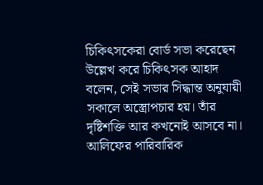চিকিৎসকেরা বোর্ড সভা করেছেন উল্লেখ করে চিকিৎসক আহাদ বলেন, সেই সভার সিদ্ধান্ত অনুযায়ী সকালে অস্ত্রোপচার হয়। তাঁর দৃষ্টিশক্তি আর কখনোই আসবে না।
আলিফের পারিবারিক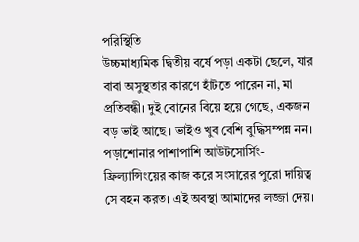পরিস্থিতি
উচ্চমাধ্যমিক দ্বিতীয় বর্ষে পড়া একটা ছেলে, যার বাবা অসুস্থতার কারণে হাঁটতে পারেন না, মা প্রতিবন্ধী। দুই বোনের বিয়ে হয়ে গেছে, একজন বড় ভাই আছে। ভাইও খুব বেশি বুদ্ধিসম্পন্ন নন। পড়াশোনার পাশাপাশি আউটসোর্সিং-ফ্রিল্যান্সিংয়ের কাজ করে সংসারের পুরো দায়িত্ব সে বহন করত। এই অবস্থা আমাদের লজ্জা দেয়।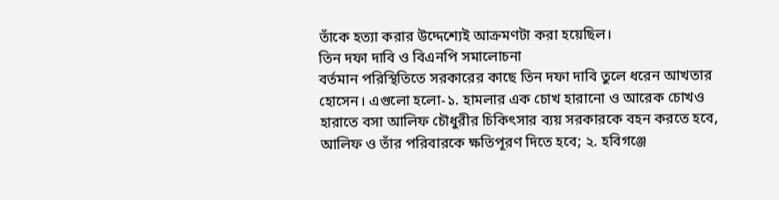তাঁকে হত্যা করার উদ্দেশ্যেই আক্রমণটা করা হয়েছিল।
তিন দফা দাবি ও বিএনপি সমালোচনা
বর্তমান পরিস্থিতিতে সরকারের কাছে তিন দফা দাবি তুলে ধরেন আখতার হোসেন। এগুলো হলো-১. হামলার এক চোখ হারানো ও আরেক চোখও হারাতে বসা আলিফ চৌধুরীর চিকিৎসার ব্যয় সরকারকে বহন করতে হবে, আলিফ ও তাঁর পরিবারকে ক্ষতিপূরণ দিতে হবে; ২. হবিগঞ্জে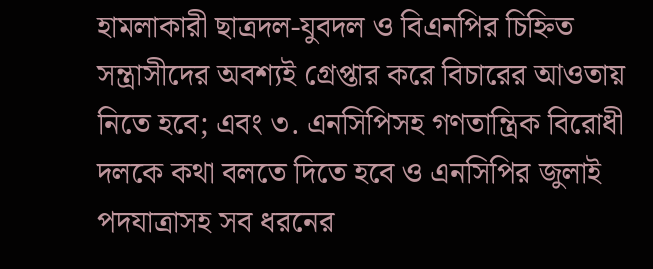হামলাকারী ছাত্রদল-যুবদল ও বিএনপির চিহ্নিত সন্ত্রাসীদের অবশ্যই গ্রেপ্তার করে বিচারের আওতায় নিতে হবে; এবং ৩. এনসিপিসহ গণতান্ত্রিক বিরোধী দলকে কথা বলতে দিতে হবে ও এনসিপির জুলাই পদযাত্রাসহ সব ধরনের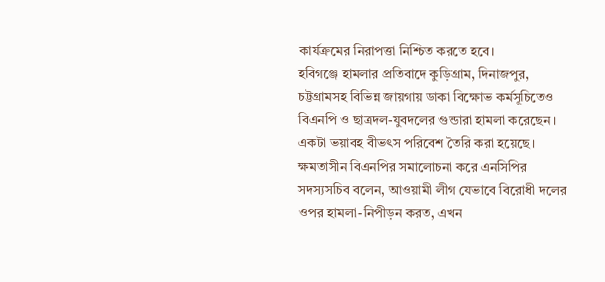কার্যক্রমের নিরাপত্তা নিশ্চিত করতে হবে।
হবিগঞ্জে হামলার প্রতিবাদে কুড়িগ্রাম, দিনাজপুর, চট্টগ্রামসহ বিভিন্ন জায়গায় ডাকা বিক্ষোভ কর্মসূচিতেও বিএনপি ও ছাত্রদল-যুবদলের গুন্ডারা হামলা করেছেন। একটা ভয়াবহ বীভৎস পরিবেশ তৈরি করা হয়েছে।
ক্ষমতাসীন বিএনপির সমালোচনা করে এনসিপির সদস্যসচিব বলেন, আওয়ামী লীগ যেভাবে বিরোধী দলের ওপর হামলা-নিপীড়ন করত, এখন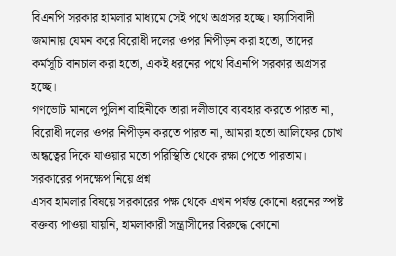বিএনপি সরকার হামলার মাধ্যমে সেই পথে অগ্রসর হচ্ছে। ফ্যাসিবাদী জমানায় যেমন করে বিরোধী দলের ওপর নিপীড়ন করা হতো, তাদের কর্মসূচি বানচাল করা হতো, একই ধরনের পথে বিএনপি সরকার অগ্রসর হচ্ছে।
গণভোট মানলে পুলিশ বাহিনীকে তারা দলীভাবে ব্যবহার করতে পারত না, বিরোধী দলের ওপর নিপীড়ন করতে পারত না, আমরা হতো আলিফের চোখ অন্ধত্বের দিকে যাওয়ার মতো পরিস্থিতি থেকে রক্ষা পেতে পারতাম।
সরকারের পদক্ষেপ নিয়ে প্রশ্ন
এসব হামলার বিষয়ে সরকারের পক্ষ থেকে এখন পর্যন্ত কোনো ধরনের স্পষ্ট বক্তব্য পাওয়া যায়নি, হামলাকারী সন্ত্রাসীদের বিরুদ্ধে কোনো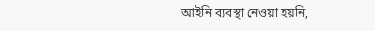আইনি ব্যবস্থা নেওয়া হয়নি,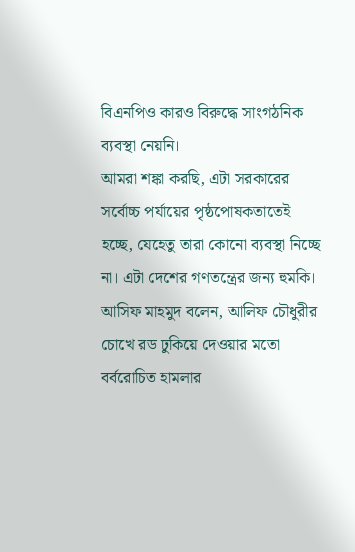বিএনপিও কারও বিরুদ্ধে সাংগঠনিক ব্যবস্থা নেয়নি।
আমরা শঙ্কা করছি, এটা সরকারের সর্বোচ্চ পর্যায়ের পৃষ্ঠপোষকতাতেই হচ্ছে, যেহেতু তারা কোনো ব্যবস্থা নিচ্ছে না। এটা দেশের গণতন্ত্রের জন্য হুমকি।
আসিফ মাহমুদ বলেন, আলিফ চৌধুরীর চোখে রড ঢুকিয়ে দেওয়ার মতো বর্বরোচিত হামলার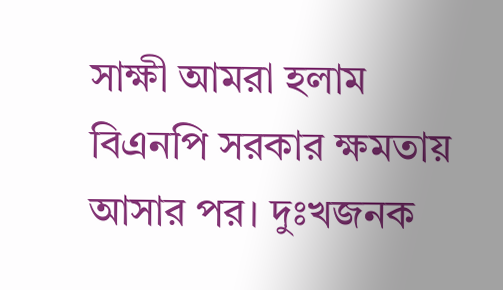সাক্ষী আমরা হলাম বিএনপি সরকার ক্ষমতায় আসার পর। দুঃখজনক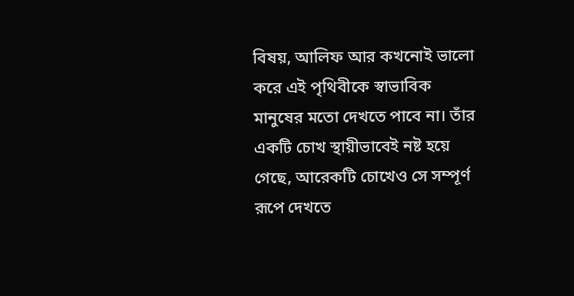বিষয়, আলিফ আর কখনোই ভালো করে এই পৃথিবীকে স্বাভাবিক মানুষের মতো দেখতে পাবে না। তাঁর একটি চোখ স্থায়ীভাবেই নষ্ট হয়ে গেছে, আরেকটি চোখেও সে সম্পূর্ণ রূপে দেখতে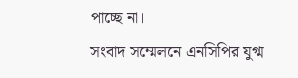পাচ্ছে না।
সংবাদ সম্মেলনে এনসিপির যুগ্ম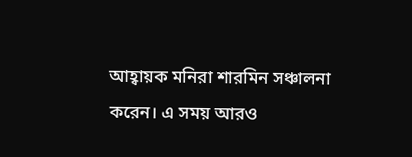আহ্বায়ক মনিরা শারমিন সঞ্চালনা করেন। এ সময় আরও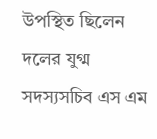উপস্থিত ছিলেন দলের যুগ্ম সদস্যসচিব এস এম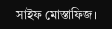সাইফ মোস্তাফিজ।